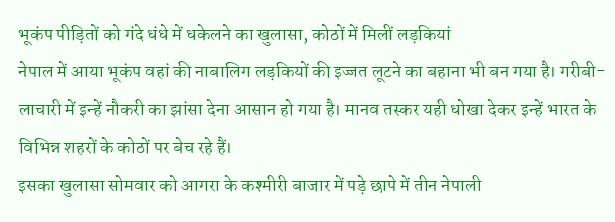भूकंप पीड़ितों को गंदे धंधे में धकेलने का खुलासा, कोठों में मिलीं लड़कियां
नेपाल में आया भूकंप वहां की नाबालिग लड़कियों की इज्जत लूटने का बहाना भी बन गया है। गरीबी-लाचारी में इन्हें नौकरी का झांसा देना आसान हो गया है। मानव तस्कर यही धोखा देकर इन्हें भारत के विभिन्न शहरों के कोठों पर बेच रहे हैं।
इसका खुलासा सोमवार को आगरा के कश्मीरी बाजार में पड़े छापे में तीन नेपाली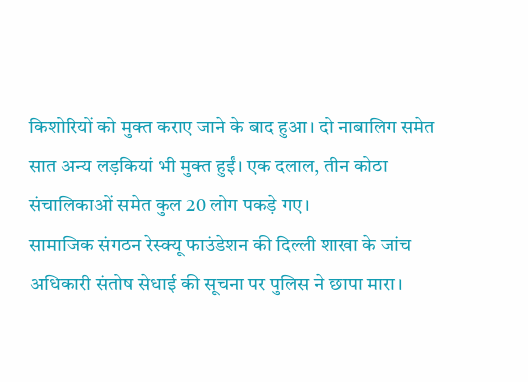किशोरियों को मुक्त कराए जाने के बाद हुआ। दो नाबालिग समेत सात अन्य लड़कियां भी मुक्त हुईं। एक दलाल, तीन कोठा संचालिकाओं समेत कुल 20 लोग पकड़े गए।
सामाजिक संगठन रेस्क्यू फाउंडेशन की दिल्ली शाखा के जांच अधिकारी संतोष सेधाई की सूचना पर पुलिस ने छापा मारा।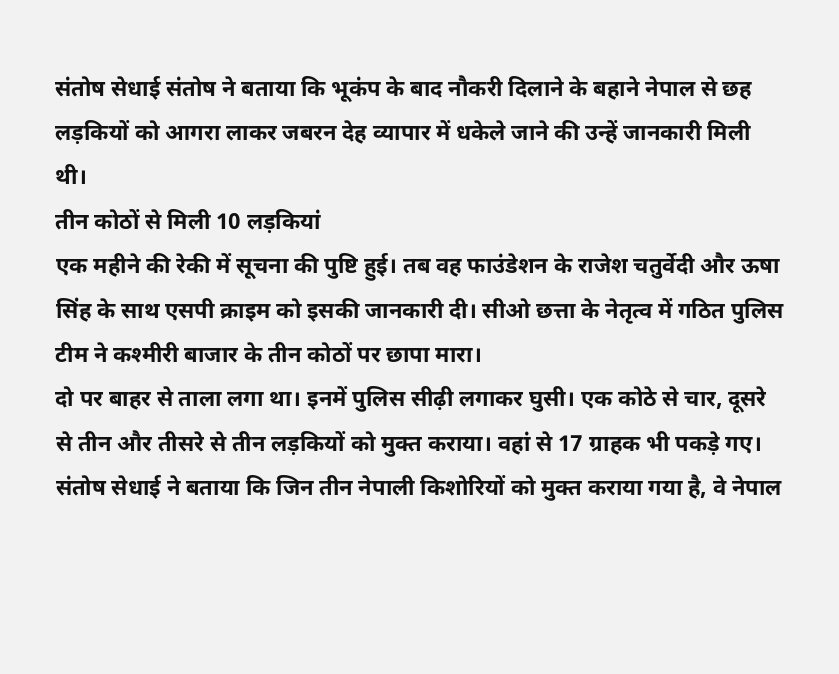संतोष सेधाई संतोष ने बताया कि भूकंप के बाद नौकरी दिलाने के बहाने नेपाल से छह लड़कियों को आगरा लाकर जबरन देह व्यापार में धकेले जाने की उन्हें जानकारी मिली थी।
तीन कोठों से मिली 10 लड़कियां
एक महीने की रेकी में सूचना की पुष्टि हुई। तब वह फाउंडेशन के राजेश चतुर्वेदी और ऊषा सिंह के साथ एसपी क्राइम को इसकी जानकारी दी। सीओ छत्ता के नेतृत्व में गठित पुलिस टीम ने कश्मीरी बाजार के तीन कोठों पर छापा मारा।
दो पर बाहर से ताला लगा था। इनमें पुलिस सीढ़ी लगाकर घुसी। एक कोठे से चार, दूसरे से तीन और तीसरे से तीन लड़कियों को मुक्त कराया। वहां से 17 ग्राहक भी पकड़े गए।
संतोष सेधाई ने बताया कि जिन तीन नेपाली किशोरियों को मुक्त कराया गया है, वे नेपाल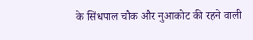के सिंधपाल चौक और नुआकोट की रहने वाली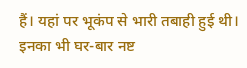हैं। यहां पर भूकंप से भारी तबाही हुई थी। इनका भी घर-बार नष्ट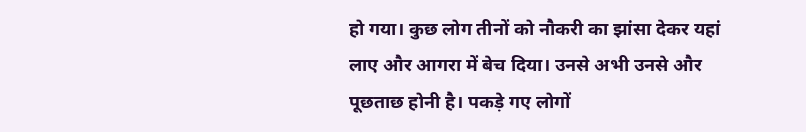हो गया। कुछ लोग तीनों को नौकरी का झांसा देकर यहां लाए और आगरा में बेच दिया। उनसे अभी उनसे और पूछताछ होनी है। पकड़े गए लोगों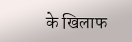के खिलाफ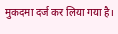मुकदमा दर्ज कर लिया गया है।